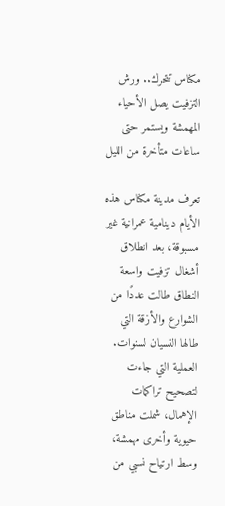مكناس تتحرك.. ورش التزفيت يصل الأحياء المهمشة ويستمر حتى ساعات متأخرة من الليل

تعرف مدينة مكناس هذه الأيام دينامية عمرانية غير مسبوقة، بعد انطلاق أشغال تزفيت واسعة النطاق طالت عددًا من الشوارع والأزقة التي طالها النسيان لسنوات. العملية التي جاءت لتصحيح تراكمات الإهمال، شملت مناطق حيوية وأخرى مهمشة، وسط ارتياح نسبي من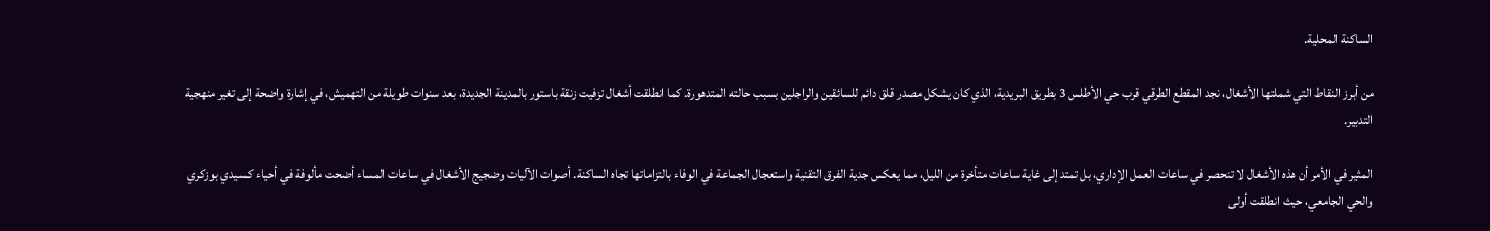الساكنة المحلية.

من أبرز النقاط التي شملتها الأشغال، نجد المقطع الطرقي قرب حي الأطلس 3 بطريق البريدية، الذي كان يشكل مصدر قلق دائم للسائقين والراجلين بسبب حالته المتدهورة. كما انطلقت أشغال تزفيت زنقة باستور بالمدينة الجديدة، بعد سنوات طويلة من التهميش، في إشارة واضحة إلى تغير منهجية التدبير.

المثير في الأمر أن هذه الأشغال لا تنحصر في ساعات العمل الإداري، بل تمتد إلى غاية ساعات متأخرة من الليل، مما يعكس جدية الفرق التقنية واستعجال الجماعة في الوفاء بالتزاماتها تجاه الساكنة. أصوات الآليات وضجيج الأشغال في ساعات المساء أضحت مألوفة في أحياء كـسيدي بوزكري والحي الجامعي، حيث انطلقت أولى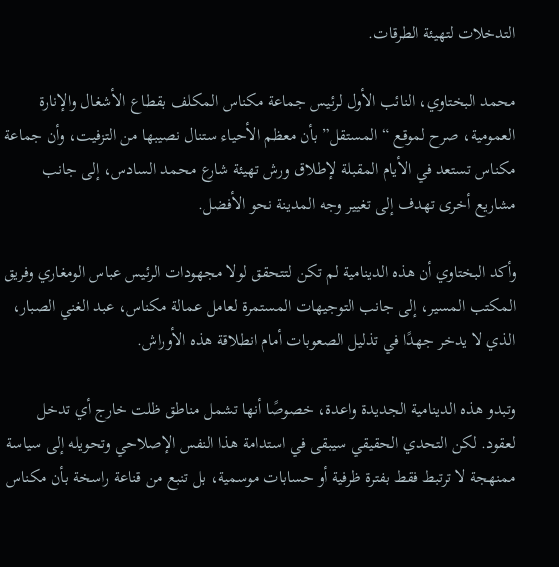التدخلات لتهيئة الطرقات.

محمد البختاوي، النائب الأول لرئيس جماعة مكناس المكلف بقطاع الأشغال والإنارة العمومية، صرح لموقع “المستقل” بأن معظم الأحياء ستنال نصيبها من التزفيت، وأن جماعة مكناس تستعد في الأيام المقبلة لإطلاق ورش تهيئة شارع محمد السادس، إلى جانب مشاريع أخرى تهدف إلى تغيير وجه المدينة نحو الأفضل.

وأكد البختاوي أن هذه الدينامية لم تكن لتتحقق لولا مجهودات الرئيس عباس الومغاري وفريق المكتب المسير، إلى جانب التوجيهات المستمرة لعامل عمالة مكناس، عبد الغني الصبار، الذي لا يدخر جهدًا في تذليل الصعوبات أمام انطلاقة هذه الأوراش.

وتبدو هذه الدينامية الجديدة واعدة، خصوصًا أنها تشمل مناطق ظلت خارج أي تدخل لعقود. لكن التحدي الحقيقي سيبقى في استدامة هذا النفس الإصلاحي وتحويله إلى سياسة ممنهجة لا ترتبط فقط بفترة ظرفية أو حسابات موسمية، بل تنبع من قناعة راسخة بأن مكناس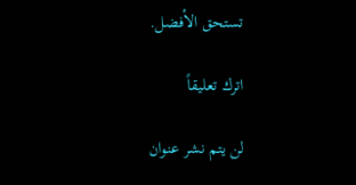تستحق الأفضل.

اترك تعليقاً

لن يتم نشر عنوان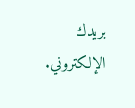بريدك الإلكتروني.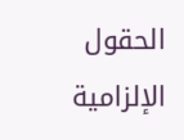الحقول الإلزامية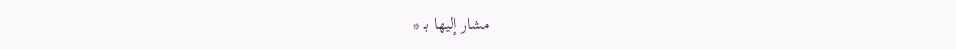مشار إليها بـ *